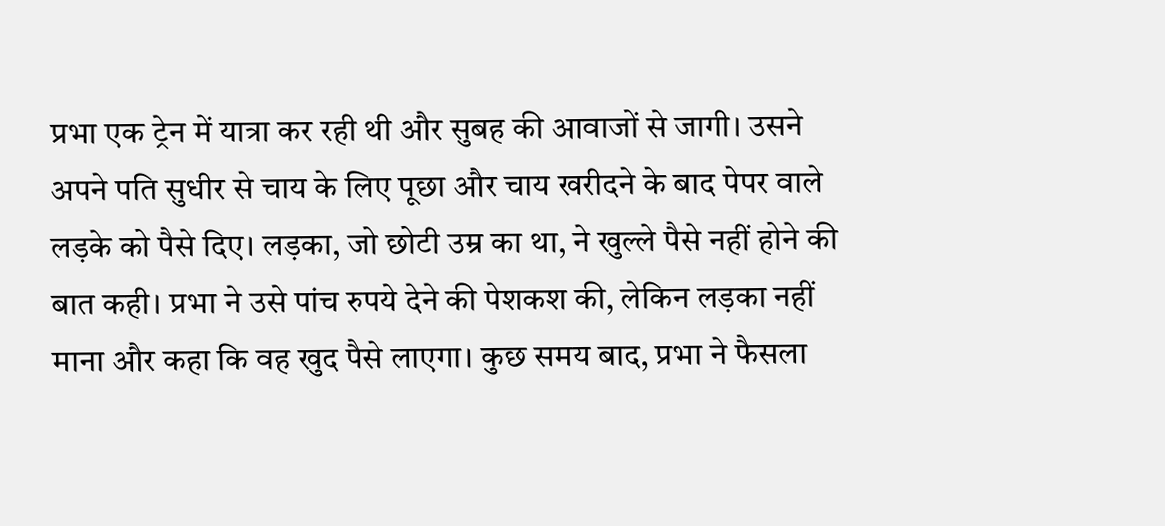प्रभा एक ट्रेन में यात्रा कर रही थी और सुबह की आवाजों से जागी। उसने अपने पति सुधीर से चाय के लिए पूछा और चाय खरीदने के बाद पेपर वाले लड़के को पैसे दिए। लड़का, जो छोटी उम्र का था, ने खुल्ले पैसे नहीं होने की बात कही। प्रभा ने उसे पांच रुपये देने की पेशकश की, लेकिन लड़का नहीं माना और कहा कि वह खुद पैसे लाएगा। कुछ समय बाद, प्रभा ने फैसला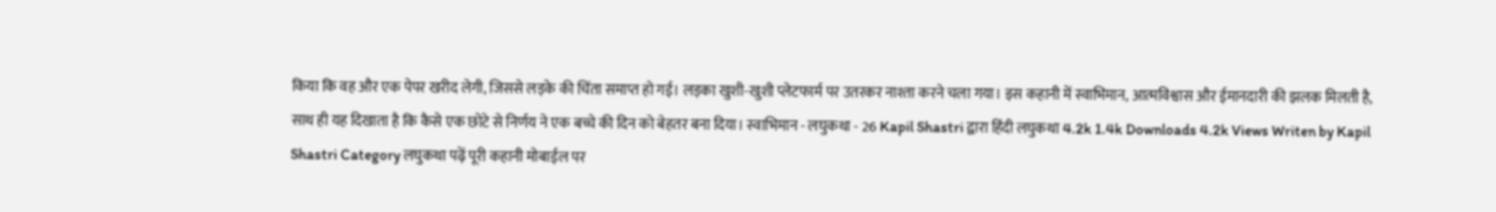किया कि वह और एक पेपर खरीद लेगी, जिससे लड़के की चिंता समाप्त हो गई। लड़का खुशी-खुशी प्लेटफार्म पर उतरकर नाश्ता करने चला गया। इस कहानी में स्वाभिमान, आत्मविश्वास और ईमानदारी की झलक मिलती है, साथ ही यह दिखाता है कि कैसे एक छोटे से निर्णय ने एक बच्चे की दिन को बेहतर बना दिया। स्वाभिमान - लघुकथा - 26 Kapil Shastri द्वारा हिंदी लघुकथा 4.2k 1.4k Downloads 4.2k Views Writen by Kapil Shastri Category लघुकथा पढ़ें पूरी कहानी मोबाईल पर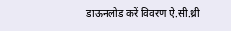डाऊनलोड करें विवरण ऐ.सी.थ्री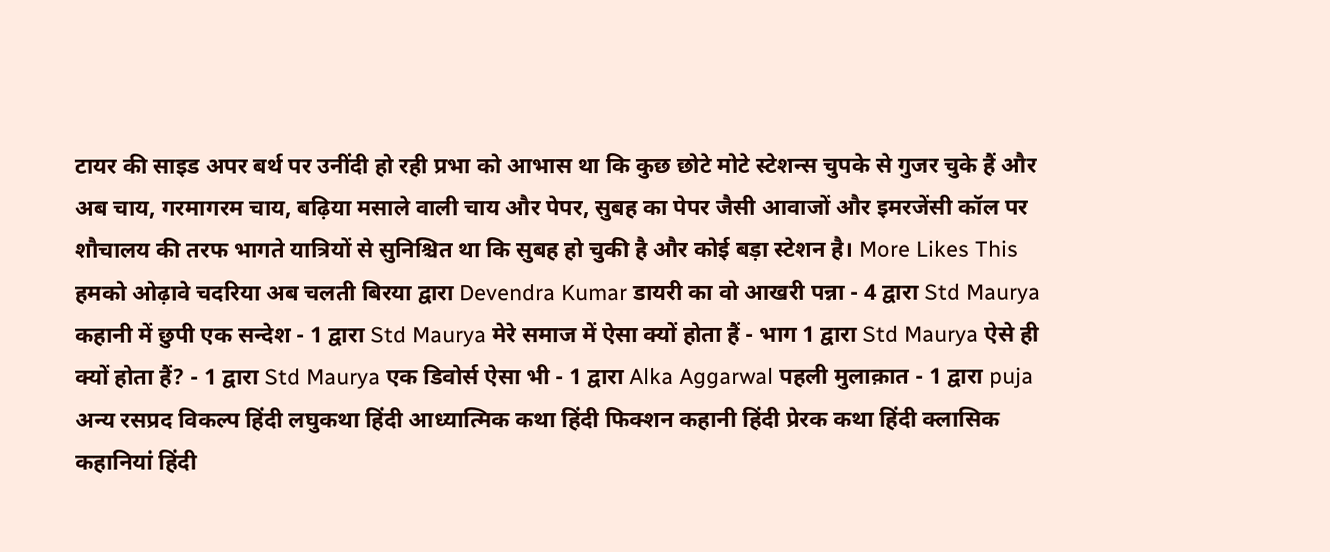टायर की साइड अपर बर्थ पर उनींदी हो रही प्रभा को आभास था कि कुछ छोटे मोटे स्टेशन्स चुपके से गुजर चुके हैं और अब चाय, गरमागरम चाय, बढ़िया मसाले वाली चाय और पेपर, सुबह का पेपर जैसी आवाजों और इमरजेंसी कॉल पर शौचालय की तरफ भागते यात्रियों से सुनिश्चित था कि सुबह हो चुकी है और कोई बड़ा स्टेशन है। More Likes This हमको ओढ़ावे चदरिया अब चलती बिरया द्वारा Devendra Kumar डायरी का वो आखरी पन्ना - 4 द्वारा Std Maurya कहानी में छुपी एक सन्देश - 1 द्वारा Std Maurya मेरे समाज में ऐसा क्यों होता हैं - भाग 1 द्वारा Std Maurya ऐसे ही क्यों होता हैं? - 1 द्वारा Std Maurya एक डिवोर्स ऐसा भी - 1 द्वारा Alka Aggarwal पहली मुलाक़ात - 1 द्वारा puja अन्य रसप्रद विकल्प हिंदी लघुकथा हिंदी आध्यात्मिक कथा हिंदी फिक्शन कहानी हिंदी प्रेरक कथा हिंदी क्लासिक कहानियां हिंदी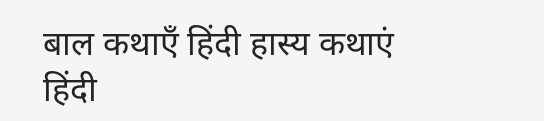बाल कथाएँ हिंदी हास्य कथाएं हिंदी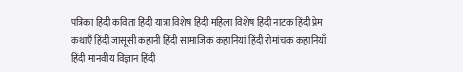पत्रिका हिंदी कविता हिंदी यात्रा विशेष हिंदी महिला विशेष हिंदी नाटक हिंदी प्रेम कथाएँ हिंदी जासूसी कहानी हिंदी सामाजिक कहानियां हिंदी रोमांचक कहानियाँ हिंदी मानवीय विज्ञान हिंदी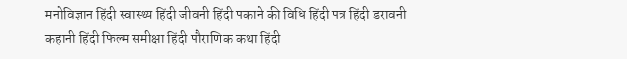मनोविज्ञान हिंदी स्वास्थ्य हिंदी जीवनी हिंदी पकाने की विधि हिंदी पत्र हिंदी डरावनी कहानी हिंदी फिल्म समीक्षा हिंदी पौराणिक कथा हिंदी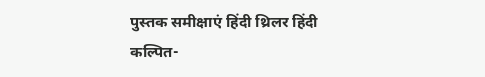पुस्तक समीक्षाएं हिंदी थ्रिलर हिंदी कल्पित-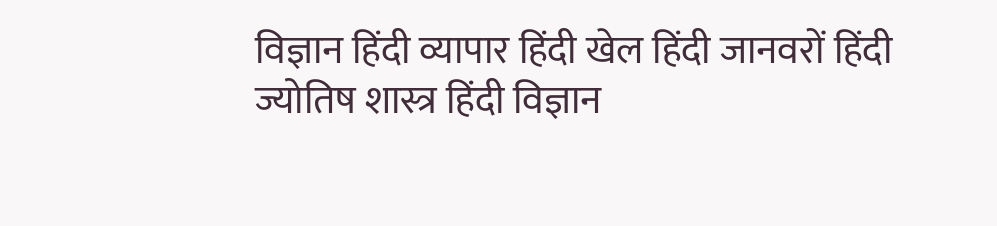विज्ञान हिंदी व्यापार हिंदी खेल हिंदी जानवरों हिंदी ज्योतिष शास्त्र हिंदी विज्ञान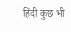हिंदी कुछ भी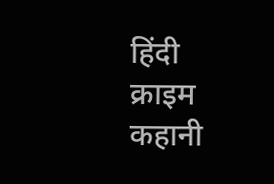हिंदी क्राइम कहानी